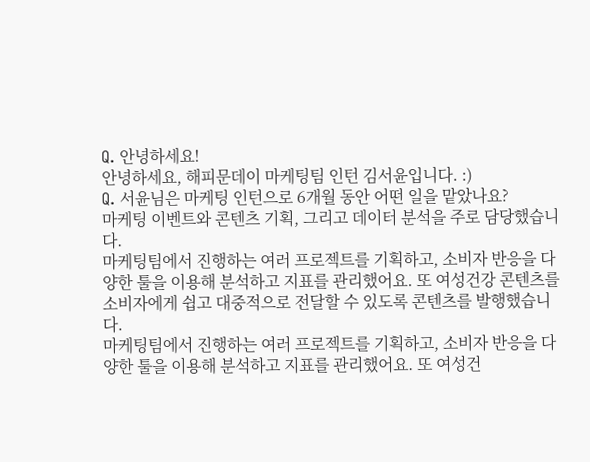Q. 안녕하세요!
안녕하세요, 해피문데이 마케팅팀 인턴 김서윤입니다. :)
Q. 서윤님은 마케팅 인턴으로 6개월 동안 어떤 일을 맡았나요?
마케팅 이벤트와 콘텐츠 기획, 그리고 데이터 분석을 주로 담당했습니다.
마케팅팀에서 진행하는 여러 프로젝트를 기획하고, 소비자 반응을 다양한 툴을 이용해 분석하고 지표를 관리했어요. 또 여성건강 콘텐츠를 소비자에게 쉽고 대중적으로 전달할 수 있도록 콘텐츠를 발행했습니다.
마케팅팀에서 진행하는 여러 프로젝트를 기획하고, 소비자 반응을 다양한 툴을 이용해 분석하고 지표를 관리했어요. 또 여성건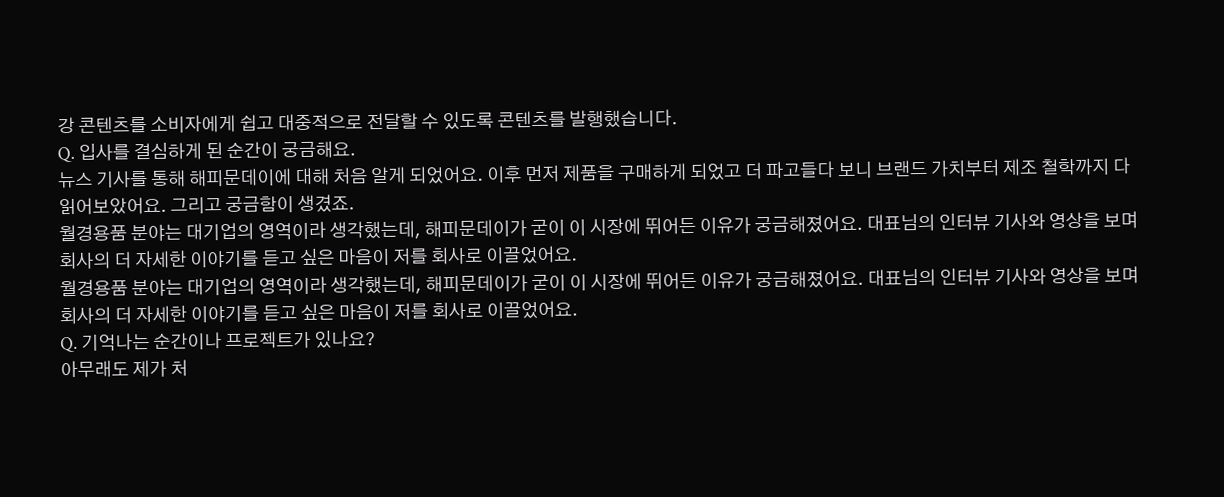강 콘텐츠를 소비자에게 쉽고 대중적으로 전달할 수 있도록 콘텐츠를 발행했습니다.
Q. 입사를 결심하게 된 순간이 궁금해요.
뉴스 기사를 통해 해피문데이에 대해 처음 알게 되었어요. 이후 먼저 제품을 구매하게 되었고 더 파고들다 보니 브랜드 가치부터 제조 철학까지 다 읽어보았어요. 그리고 궁금함이 생겼죠.
월경용품 분야는 대기업의 영역이라 생각했는데, 해피문데이가 굳이 이 시장에 뛰어든 이유가 궁금해졌어요. 대표님의 인터뷰 기사와 영상을 보며 회사의 더 자세한 이야기를 듣고 싶은 마음이 저를 회사로 이끌었어요.
월경용품 분야는 대기업의 영역이라 생각했는데, 해피문데이가 굳이 이 시장에 뛰어든 이유가 궁금해졌어요. 대표님의 인터뷰 기사와 영상을 보며 회사의 더 자세한 이야기를 듣고 싶은 마음이 저를 회사로 이끌었어요.
Q. 기억나는 순간이나 프로젝트가 있나요?
아무래도 제가 처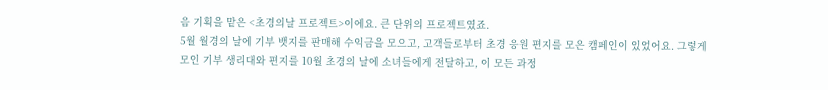음 기획을 맡은 <초경의날 프로젝트>이에요. 큰 단위의 프로젝트였죠.
5월 월경의 날에 기부 뱃지를 판매해 수익금을 모으고, 고객들로부터 초경 응원 편지를 모은 캠페인이 있었어요. 그렇게 모인 기부 생리대와 편지를 10월 초경의 날에 소녀들에게 전달하고, 이 모든 과정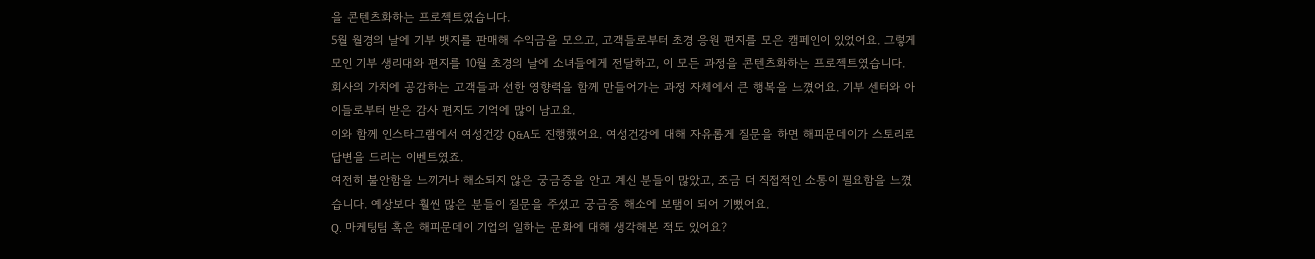을 콘텐츠화하는 프로젝트였습니다.
5월 월경의 날에 기부 뱃지를 판매해 수익금을 모으고, 고객들로부터 초경 응원 편지를 모은 캠페인이 있었어요. 그렇게 모인 기부 생리대와 편지를 10월 초경의 날에 소녀들에게 전달하고, 이 모든 과정을 콘텐츠화하는 프로젝트였습니다.
회사의 가치에 공감하는 고객들과 선한 영향력을 함께 만들어가는 과정 자체에서 큰 행복을 느꼈어요. 기부 센터와 아이들로부터 받은 감사 편지도 기억에 많이 남고요.
이와 함께 인스타그램에서 여성건강 Q&A도 진행했어요. 여성건강에 대해 자유롭게 질문을 하면 해피문데이가 스토리로 답변을 드리는 이벤트였죠.
여전히 불안함을 느끼거나 해소되지 않은 궁금증을 안고 계신 분들이 많았고, 조금 더 직접적인 소통이 필요함을 느꼈습니다. 예상보다 훨씬 많은 분들이 질문을 주셨고 궁금증 해소에 보탬이 되어 기뻤어요.
Q. 마케팅팀 혹은 해피문데이 기업의 일하는 문화에 대해 생각해본 적도 있어요?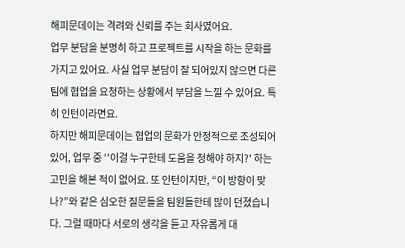해피문데이는 격려와 신뢰를 주는 회사였어요.
업무 분담을 분명히 하고 프로젝트를 시작을 하는 문화를 가지고 있어요. 사실 업무 분담이 잘 되어있지 않으면 다른 팀에 협업을 요청하는 상황에서 부담을 느낄 수 있어요. 특히 인턴이라면요.
하지만 해피문데이는 협업의 문화가 안정적으로 조성되어 있어, 업무 중 ‘'이걸 누구한테 도움을 청해야 하지?' 하는 고민을 해본 적이 없어요. 또 인턴이지만, “이 방향이 맞나?”와 같은 심오한 질문들을 팀원들한테 많이 던졌습니다. 그럴 때마다 서로의 생각을 듣고 자유롭게 대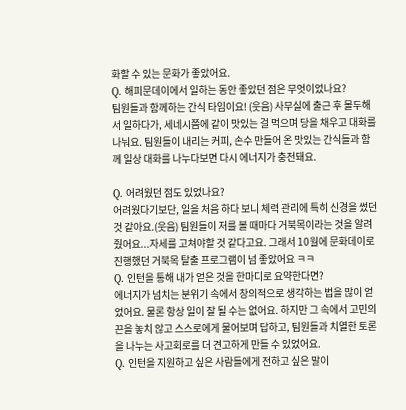화할 수 있는 문화가 좋았어요.
Q. 해피문데이에서 일하는 동안 좋았던 점은 무엇이었나요?
팀원들과 함께하는 간식 타임이요! (웃음) 사무실에 출근 후 몰두해서 일하다가, 세네시쯤에 같이 맛있는 걸 먹으며 당을 채우고 대화를 나눠요. 팀원들이 내리는 커피, 손수 만들어 온 맛있는 간식들과 함께 일상 대화를 나누다보면 다시 에너지가 충전돼요.

Q. 어려웠던 점도 있었나요?
어려웠다기보단, 일을 처음 하다 보니 체력 관리에 특히 신경을 썼던 것 같아요.(웃음) 팀원들이 저를 볼 때마다 거북목이라는 것을 알려줬어요...자세를 고쳐야할 것 같다고요. 그래서 10월에 문화데이로 진행했던 거북목 탈출 프로그램이 넘 좋았어요 ㅋㅋ
Q. 인턴을 통해 내가 얻은 것을 한마디로 요약한다면?
에너지가 넘치는 분위기 속에서 창의적으로 생각하는 법을 많이 얻었어요. 물론 항상 일이 잘 될 수는 없어요. 하지만 그 속에서 고민의 끈을 놓치 않고 스스로에게 물어보며 답하고, 팀원들과 치열한 토론을 나누는 사고회로를 더 견고하게 만들 수 있었어요.
Q. 인턴을 지원하고 싶은 사람들에게 전하고 싶은 말이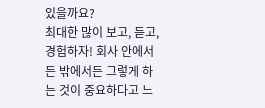있을까요?
최대한 많이 보고, 듣고, 경험하자! 회사 안에서든 밖에서든 그렇게 하는 것이 중요하다고 느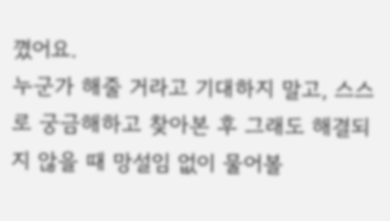꼈어요.
누군가 해줄 거라고 기대하지 말고, 스스로 궁금해하고 찾아본 후 그래도 해결되지 않을 때 망설임 없이 물어볼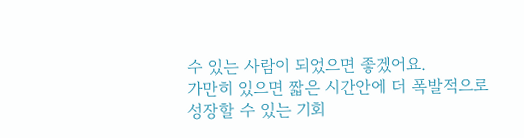수 있는 사람이 되었으면 좋겠어요.
가만히 있으면 짧은 시간안에 더 폭발적으로 성장할 수 있는 기회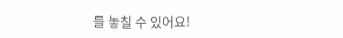를 놓칠 수 있어요!